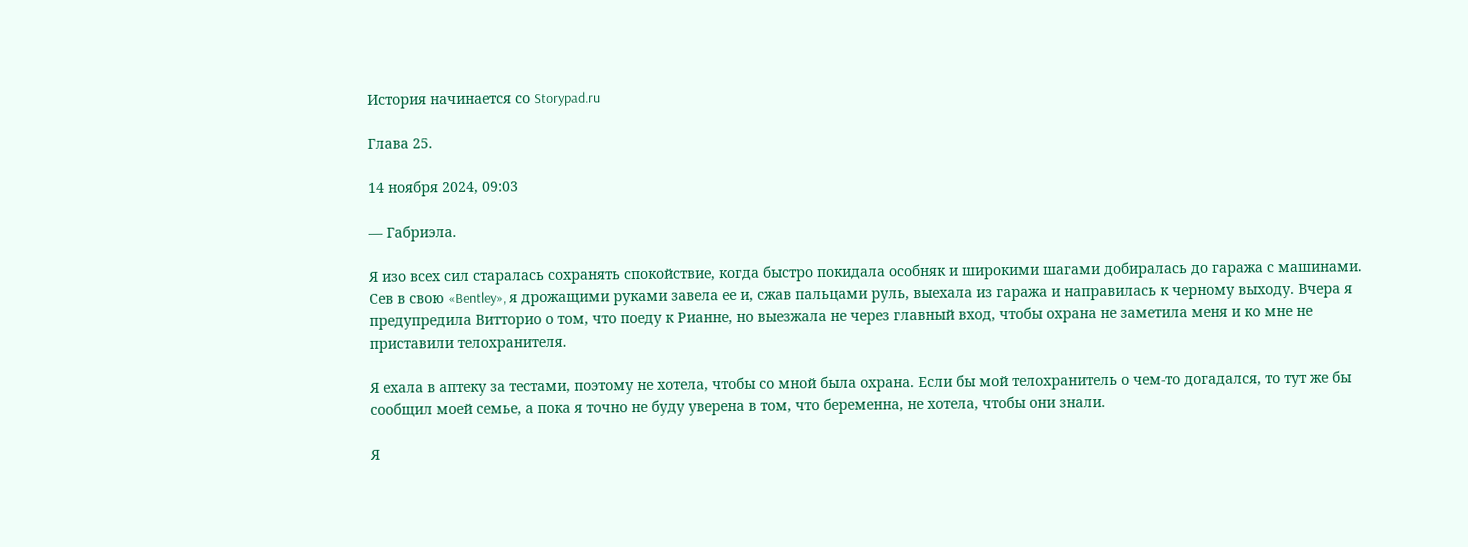История начинается со Storypad.ru

Глава 25.

14 ноября 2024, 09:03

— Габриэла.

Я изо всех сил старалась сохранять спокойствие, когда быстро покидала особняк и широкими шагами добиралась до гаража с машинами. Сев в свою «Bentley», я дрожащими руками завела ее и, сжав пальцами руль, выехала из гаража и направилась к черному выходу. Вчера я предупредила Витторио о том, что поеду к Рианне, но выезжала не через главный вход, чтобы охрана не заметила меня и ко мне не приставили телохранителя.

Я ехала в аптеку за тестами, поэтому не хотела, чтобы со мной была охрана. Если бы мой телохранитель о чем-то догадался, то тут же бы сообщил моей семье, а пока я точно не буду уверена в том, что беременна, не хотела, чтобы они знали.

Я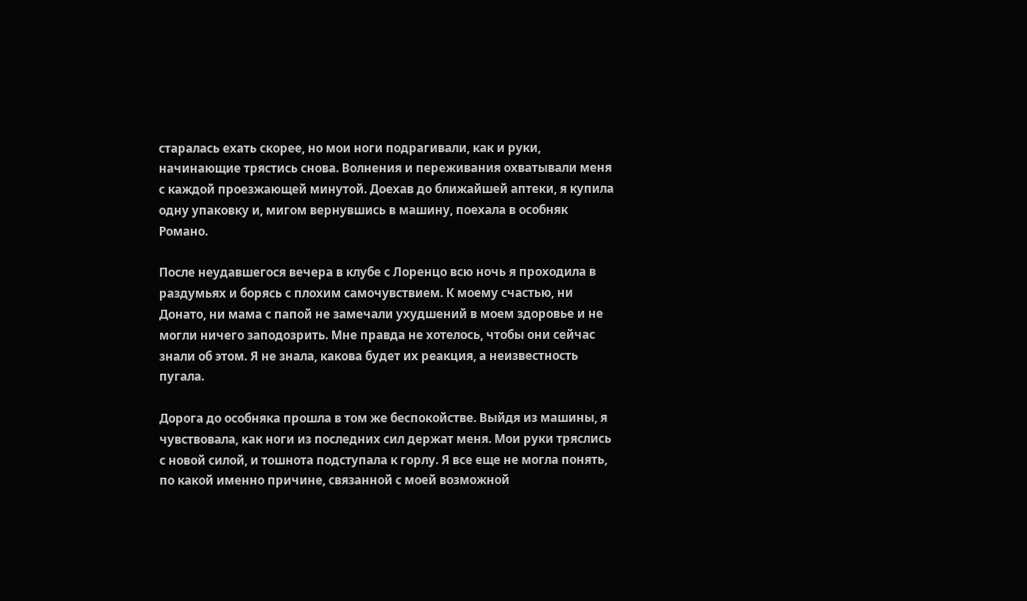старалась ехать скорее, но мои ноги подрагивали, как и руки, начинающие трястись снова. Волнения и переживания охватывали меня с каждой проезжающей минутой. Доехав до ближайшей аптеки, я купила одну упаковку и, мигом вернувшись в машину, поехала в особняк Романо.

После неудавшегося вечера в клубе с Лоренцо всю ночь я проходила в раздумьях и борясь с плохим самочувствием. К моему счастью, ни Донато, ни мама с папой не замечали ухудшений в моем здоровье и не могли ничего заподозрить. Мне правда не хотелось, чтобы они сейчас знали об этом. Я не знала, какова будет их реакция, а неизвестность пугала.

Дорога до особняка прошла в том же беспокойстве. Выйдя из машины, я чувствовала, как ноги из последних сил держат меня. Мои руки тряслись с новой силой, и тошнота подступала к горлу. Я все еще не могла понять, по какой именно причине, связанной с моей возможной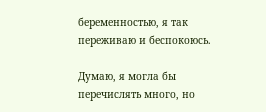беременностью, я так переживаю и беспокоюсь.

Думаю, я могла бы перечислять много, но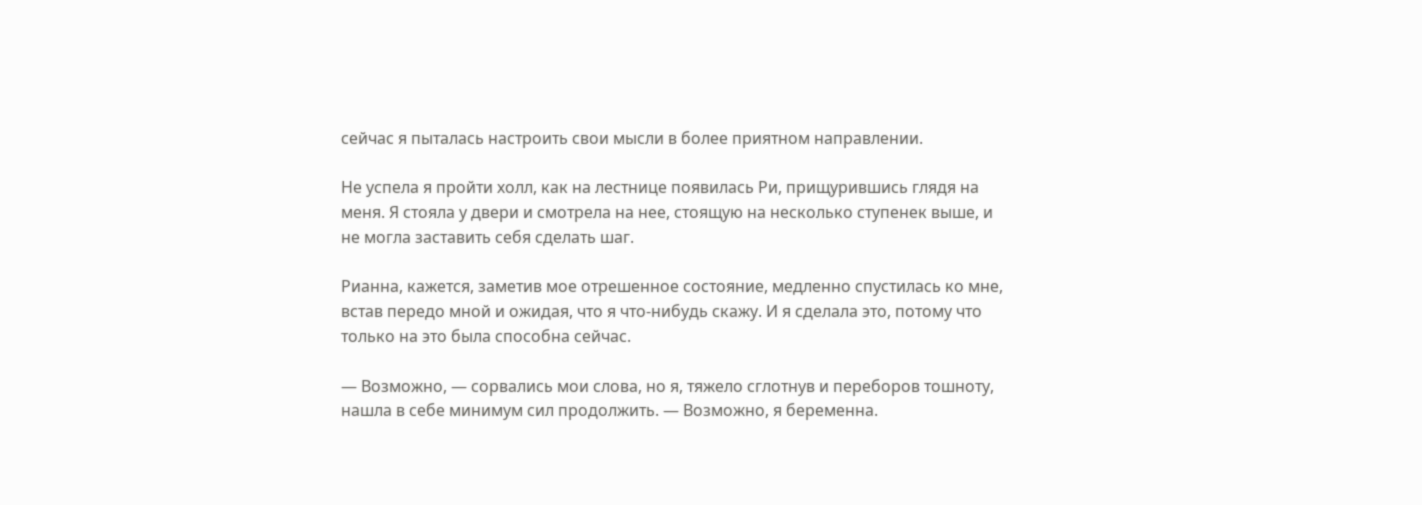сейчас я пыталась настроить свои мысли в более приятном направлении.

Не успела я пройти холл, как на лестнице появилась Ри, прищурившись глядя на меня. Я стояла у двери и смотрела на нее, стоящую на несколько ступенек выше, и не могла заставить себя сделать шаг.

Рианна, кажется, заметив мое отрешенное состояние, медленно спустилась ко мне, встав передо мной и ожидая, что я что-нибудь скажу. И я сделала это, потому что только на это была способна сейчас.

— Возможно, — сорвались мои слова, но я, тяжело сглотнув и переборов тошноту, нашла в себе минимум сил продолжить. — Возможно, я беременна.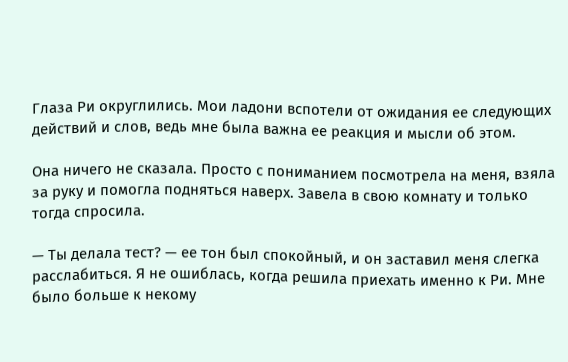Глаза Ри округлились. Мои ладони вспотели от ожидания ее следующих действий и слов, ведь мне была важна ее реакция и мысли об этом.

Она ничего не сказала. Просто с пониманием посмотрела на меня, взяла за руку и помогла подняться наверх. Завела в свою комнату и только тогда спросила.

— Ты делала тест? — ее тон был спокойный, и он заставил меня слегка расслабиться. Я не ошиблась, когда решила приехать именно к Ри. Мне было больше к некому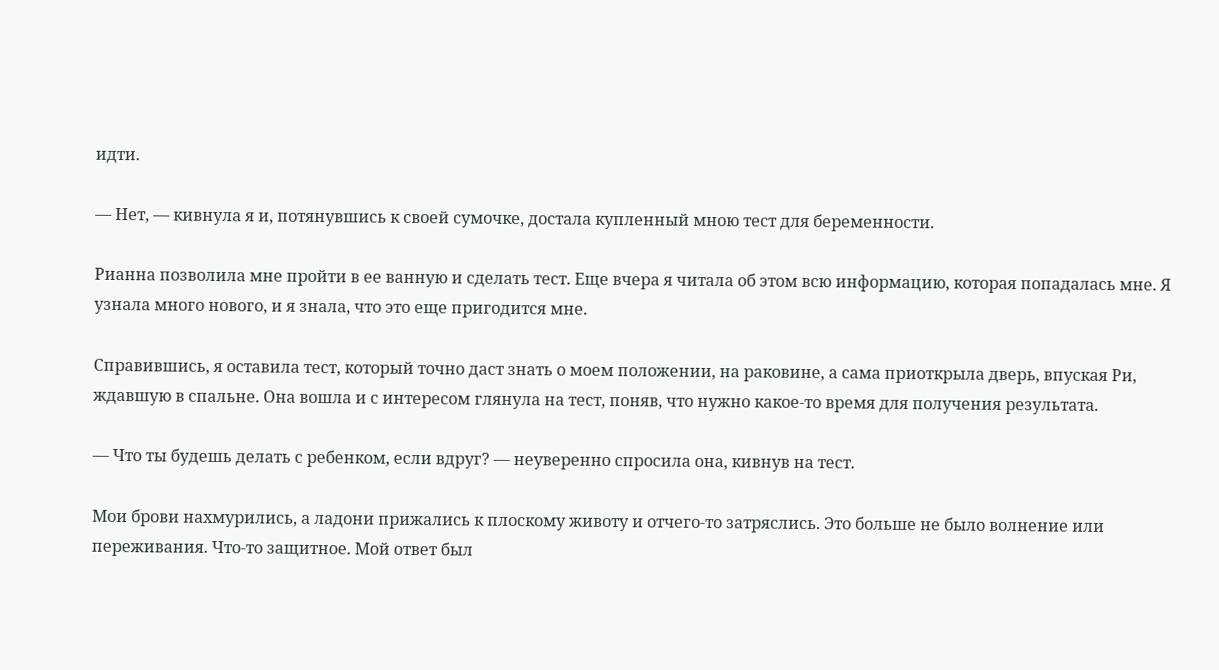идти.

— Нет, — кивнула я и, потянувшись к своей сумочке, достала купленный мною тест для беременности.

Рианна позволила мне пройти в ее ванную и сделать тест. Еще вчера я читала об этом всю информацию, которая попадалась мне. Я узнала много нового, и я знала, что это еще пригодится мне.

Справившись, я оставила тест, который точно даст знать о моем положении, на раковине, а сама приоткрыла дверь, впуская Ри, ждавшую в спальне. Она вошла и с интересом глянула на тест, поняв, что нужно какое-то время для получения результата.

— Что ты будешь делать с ребенком, если вдруг? — неуверенно спросила она, кивнув на тест.

Мои брови нахмурились, а ладони прижались к плоскому животу и отчего-то затряслись. Это больше не было волнение или переживания. Что-то защитное. Мой ответ был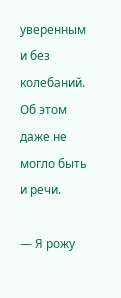уверенным и без колебаний. Об этом даже не могло быть и речи.

— Я рожу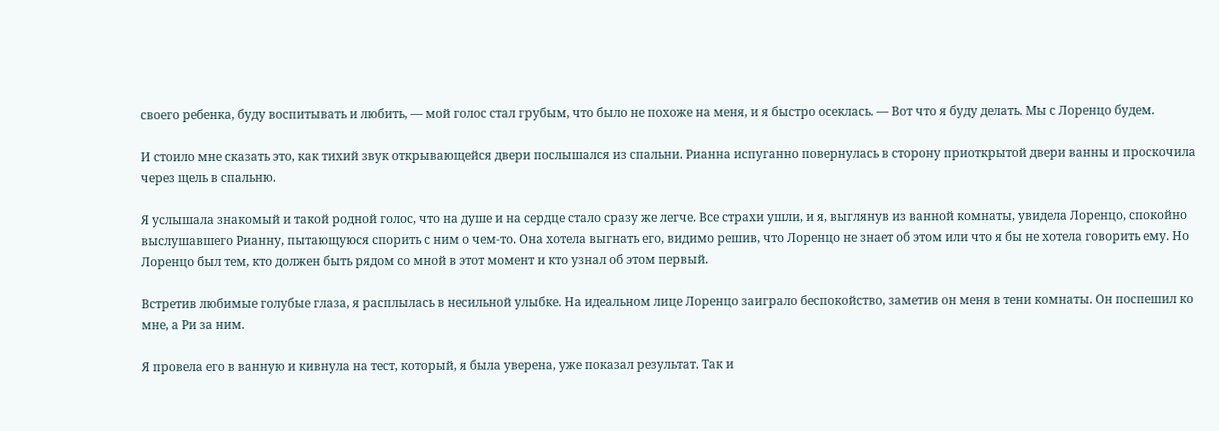своего ребенка, буду воспитывать и любить, — мой голос стал грубым, что было не похоже на меня, и я быстро осеклась. — Вот что я буду делать. Мы с Лоренцо будем.

И стоило мне сказать это, как тихий звук открывающейся двери послышался из спальни. Рианна испуганно повернулась в сторону приоткрытой двери ванны и проскочила через щель в спальню.

Я услышала знакомый и такой родной голос, что на душе и на сердце стало сразу же легче. Все страхи ушли, и я, выглянув из ванной комнаты, увидела Лоренцо, спокойно выслушавшего Рианну, пытающуюся спорить с ним о чем-то. Она хотела выгнать его, видимо решив, что Лоренцо не знает об этом или что я бы не хотела говорить ему. Но Лоренцо был тем, кто должен быть рядом со мной в этот момент и кто узнал об этом первый.

Встретив любимые голубые глаза, я расплылась в несильной улыбке. На идеальном лице Лоренцо заиграло беспокойство, заметив он меня в тени комнаты. Он поспешил ко мне, а Ри за ним.

Я провела его в ванную и кивнула на тест, который, я была уверена, уже показал результат. Так и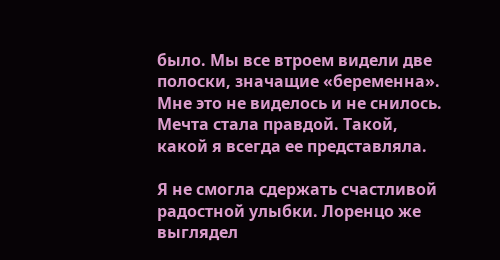было. Мы все втроем видели две полоски, значащие «беременна». Мне это не виделось и не снилось. Мечта стала правдой. Такой, какой я всегда ее представляла.

Я не смогла сдержать счастливой радостной улыбки. Лоренцо же выглядел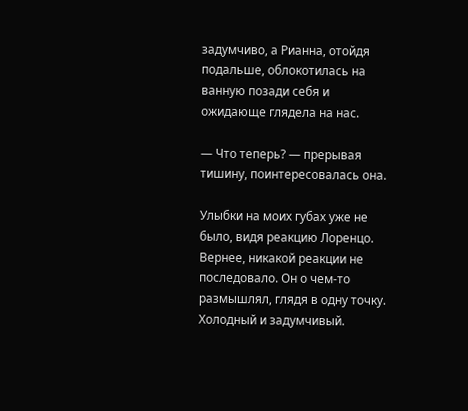задумчиво, а Рианна, отойдя подальше, облокотилась на ванную позади себя и ожидающе глядела на нас.

— Что теперь? — прерывая тишину, поинтересовалась она.

Улыбки на моих губах уже не было, видя реакцию Лоренцо. Вернее, никакой реакции не последовало. Он о чем-то размышлял, глядя в одну точку. Холодный и задумчивый.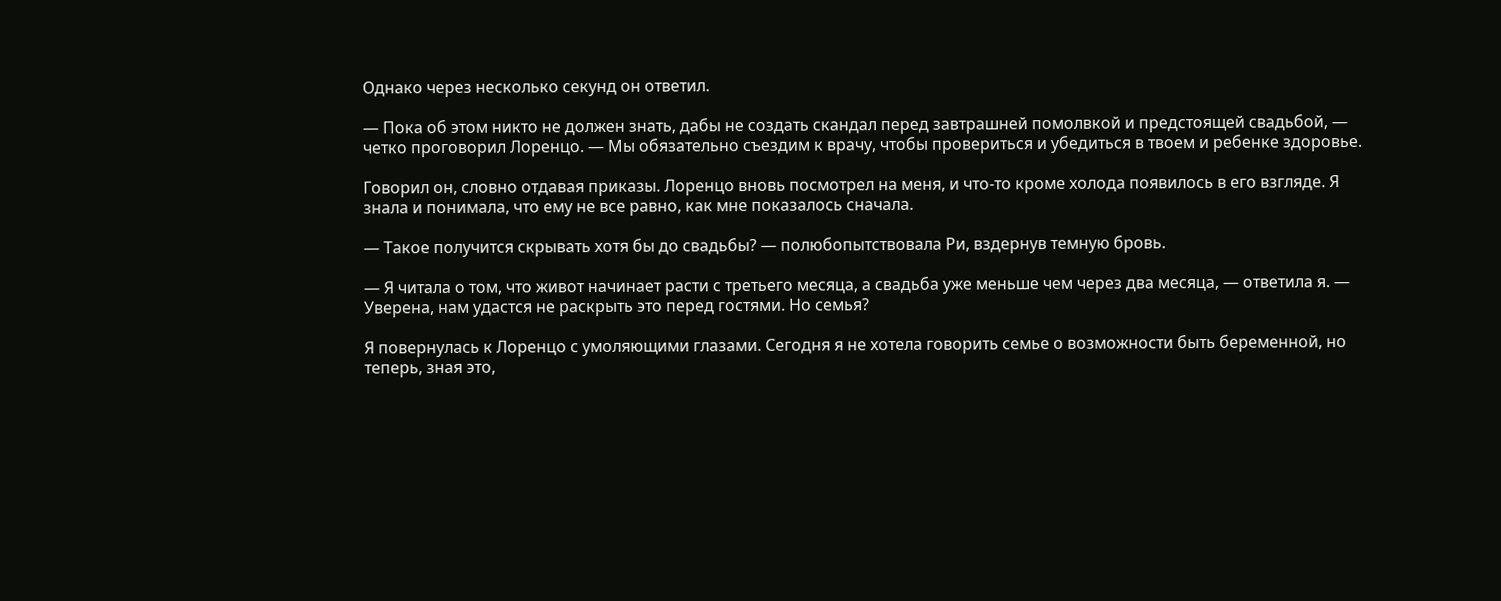Однако через несколько секунд он ответил.

— Пока об этом никто не должен знать, дабы не создать скандал перед завтрашней помолвкой и предстоящей свадьбой, — четко проговорил Лоренцо. — Мы обязательно съездим к врачу, чтобы провериться и убедиться в твоем и ребенке здоровье.

Говорил он, словно отдавая приказы. Лоренцо вновь посмотрел на меня, и что-то кроме холода появилось в его взгляде. Я знала и понимала, что ему не все равно, как мне показалось сначала.

— Такое получится скрывать хотя бы до свадьбы? — полюбопытствовала Ри, вздернув темную бровь.

— Я читала о том, что живот начинает расти с третьего месяца, а свадьба уже меньше чем через два месяца, — ответила я. — Уверена, нам удастся не раскрыть это перед гостями. Но семья?

Я повернулась к Лоренцо с умоляющими глазами. Сегодня я не хотела говорить семье о возможности быть беременной, но теперь, зная это,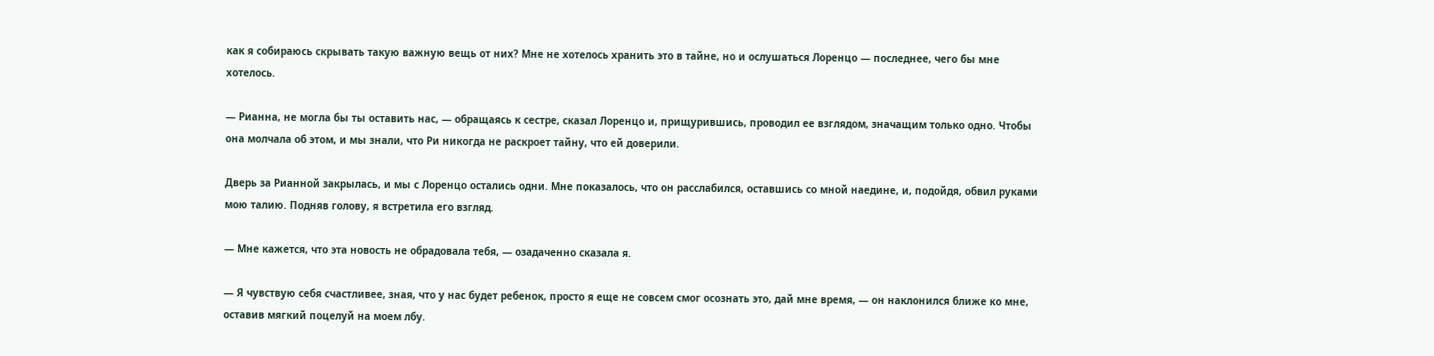как я собираюсь скрывать такую важную вещь от них? Мне не хотелось хранить это в тайне, но и ослушаться Лоренцо — последнее, чего бы мне хотелось.

— Рианна, не могла бы ты оставить нас, — обращаясь к сестре, сказал Лоренцо и, прищурившись, проводил ее взглядом, значащим только одно. Чтобы она молчала об этом, и мы знали, что Ри никогда не раскроет тайну, что ей доверили.

Дверь за Рианной закрылась, и мы с Лоренцо остались одни. Мне показалось, что он расслабился, оставшись со мной наедине, и, подойдя, обвил руками мою талию. Подняв голову, я встретила его взгляд.

— Мне кажется, что эта новость не обрадовала тебя, — озадаченно сказала я.

— Я чувствую себя счастливее, зная, что у нас будет ребенок, просто я еще не совсем смог осознать это, дай мне время, — он наклонился ближе ко мне, оставив мягкий поцелуй на моем лбу.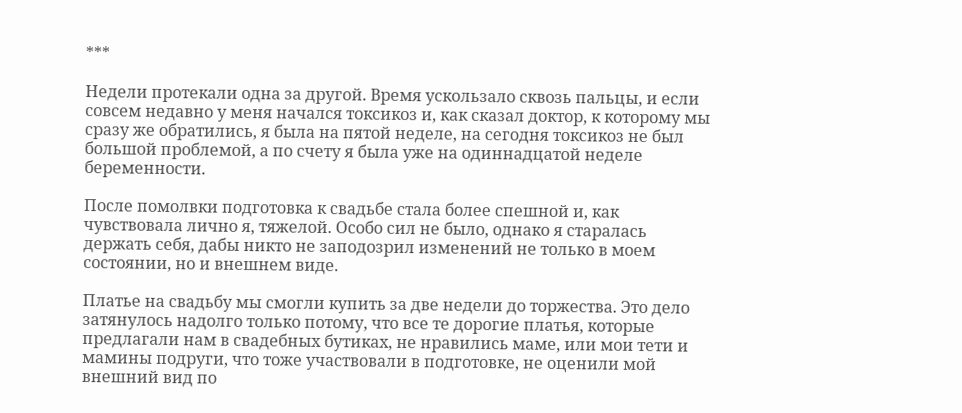***

Недели протекали одна за другой. Время ускользало сквозь пальцы, и если совсем недавно у меня начался токсикоз и, как сказал доктор, к которому мы сразу же обратились, я была на пятой неделе, на сегодня токсикоз не был большой проблемой, а по счету я была уже на одиннадцатой неделе беременности.

После помолвки подготовка к свадьбе стала более спешной и, как чувствовала лично я, тяжелой. Особо сил не было, однако я старалась держать себя, дабы никто не заподозрил изменений не только в моем состоянии, но и внешнем виде.

Платье на свадьбу мы смогли купить за две недели до торжества. Это дело затянулось надолго только потому, что все те дорогие платья, которые предлагали нам в свадебных бутиках, не нравились маме, или мои тети и мамины подруги, что тоже участвовали в подготовке, не оценили мой внешний вид по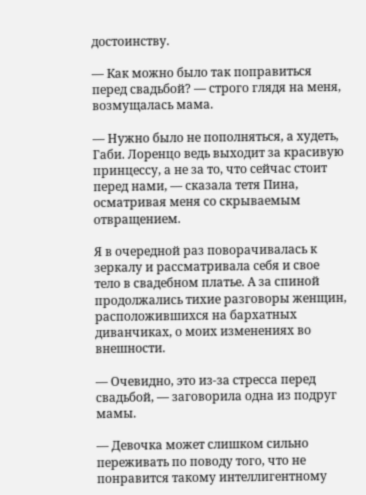достоинству.

— Как можно было так поправиться перед свадьбой? — строго глядя на меня, возмущалась мама.

— Нужно было не пополняться, а худеть, Габи. Лоренцо ведь выходит за красивую принцессу, а не за то, что сейчас стоит перед нами, — сказала тетя Пина, осматривая меня со скрываемым отвращением.

Я в очередной раз поворачивалась к зеркалу и рассматривала себя и свое тело в свадебном платье. А за спиной продолжались тихие разговоры женщин, расположившихся на бархатных диванчиках, о моих изменениях во внешности.

— Очевидно, это из-за стресса перед свадьбой, — заговорила одна из подруг мамы.

— Девочка может слишком сильно переживать по поводу того, что не понравится такому интеллигентному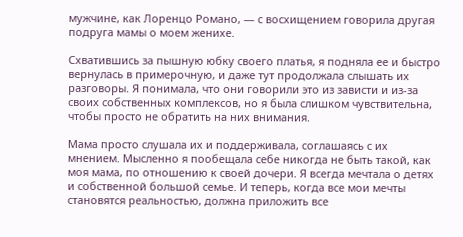мужчине, как Лоренцо Романо, — с восхищением говорила другая подруга мамы о моем женихе.

Схватившись за пышную юбку своего платья, я подняла ее и быстро вернулась в примерочную, и даже тут продолжала слышать их разговоры. Я понимала, что они говорили это из зависти и из-за своих собственных комплексов, но я была слишком чувствительна, чтобы просто не обратить на них внимания.

Мама просто слушала их и поддерживала, соглашаясь с их мнением. Мысленно я пообещала себе никогда не быть такой, как моя мама, по отношению к своей дочери. Я всегда мечтала о детях и собственной большой семье. И теперь, когда все мои мечты становятся реальностью, должна приложить все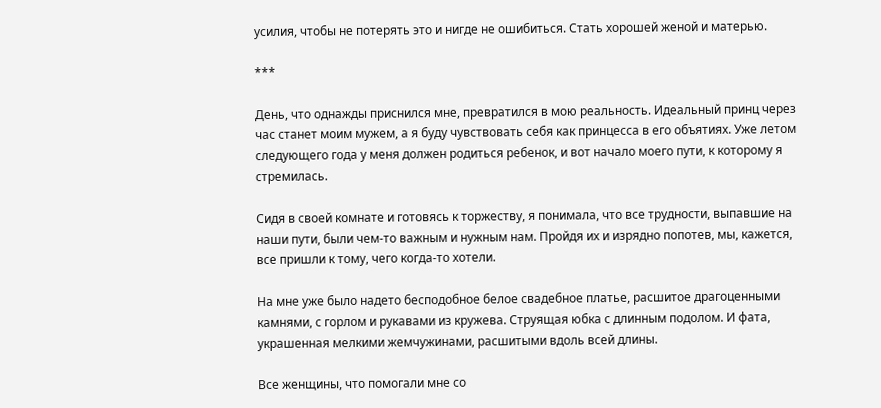усилия, чтобы не потерять это и нигде не ошибиться. Стать хорошей женой и матерью.

***

День, что однажды приснился мне, превратился в мою реальность. Идеальный принц через час станет моим мужем, а я буду чувствовать себя как принцесса в его объятиях. Уже летом следующего года у меня должен родиться ребенок, и вот начало моего пути, к которому я стремилась.

Сидя в своей комнате и готовясь к торжеству, я понимала, что все трудности, выпавшие на наши пути, были чем-то важным и нужным нам. Пройдя их и изрядно попотев, мы, кажется, все пришли к тому, чего когда-то хотели.

На мне уже было надето бесподобное белое свадебное платье, расшитое драгоценными камнями, с горлом и рукавами из кружева. Струящая юбка с длинным подолом. И фата, украшенная мелкими жемчужинами, расшитыми вдоль всей длины.

Все женщины, что помогали мне со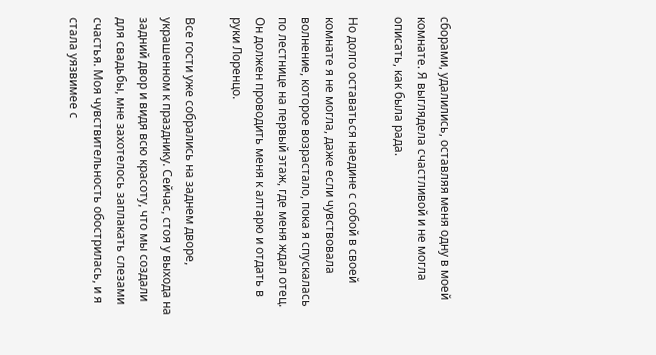сборами, удалились, оставляя меня одну в моей комнате. Я выглядела счастливой и не могла описать, как была рада.

Но долго оставаться наедине с собой в своей комнате я не могла, даже если чувствовала волнение, которое возрастало, пока я спускалась по лестнице на первый этаж, где меня ждал отец. Он должен проводить меня к алтарю и отдать в руки Лоренцо.

Все гости уже собрались на заднем дворе, украшенном к празднику. Сейчас, стоя у выхода на задний двор и видя всю красоту, что мы создали для свадьбы, мне захотелось заплакать слезами счастья. Моя чувствительность обострилась, и я стала уязвимее с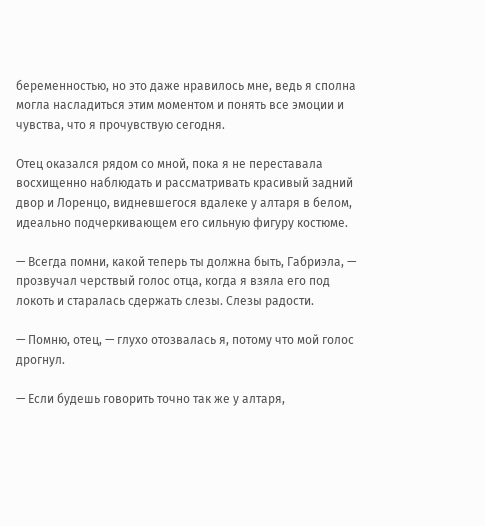беременностью, но это даже нравилось мне, ведь я сполна могла насладиться этим моментом и понять все эмоции и чувства, что я прочувствую сегодня.

Отец оказался рядом со мной, пока я не переставала восхищенно наблюдать и рассматривать красивый задний двор и Лоренцо, видневшегося вдалеке у алтаря в белом, идеально подчеркивающем его сильную фигуру костюме.

— Всегда помни, какой теперь ты должна быть, Габриэла, — прозвучал черствый голос отца, когда я взяла его под локоть и старалась сдержать слезы. Слезы радости.

— Помню, отец, — глухо отозвалась я, потому что мой голос дрогнул.

— Если будешь говорить точно так же у алтаря,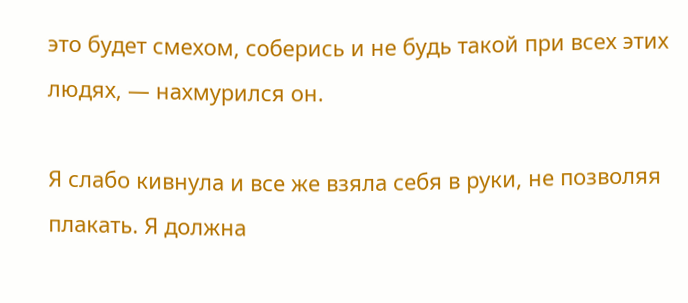это будет смехом, соберись и не будь такой при всех этих людях, — нахмурился он.

Я слабо кивнула и все же взяла себя в руки, не позволяя плакать. Я должна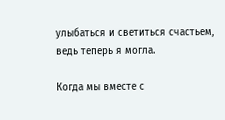улыбаться и светиться счастьем, ведь теперь я могла.

Когда мы вместе с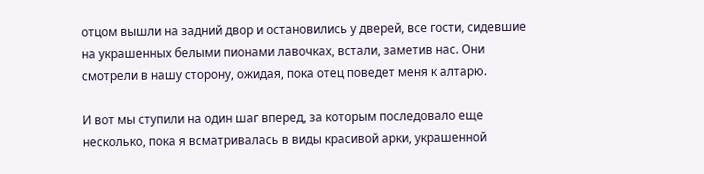отцом вышли на задний двор и остановились у дверей, все гости, сидевшие на украшенных белыми пионами лавочках, встали, заметив нас. Они смотрели в нашу сторону, ожидая, пока отец поведет меня к алтарю.

И вот мы ступили на один шаг вперед, за которым последовало еще несколько, пока я всматривалась в виды красивой арки, украшенной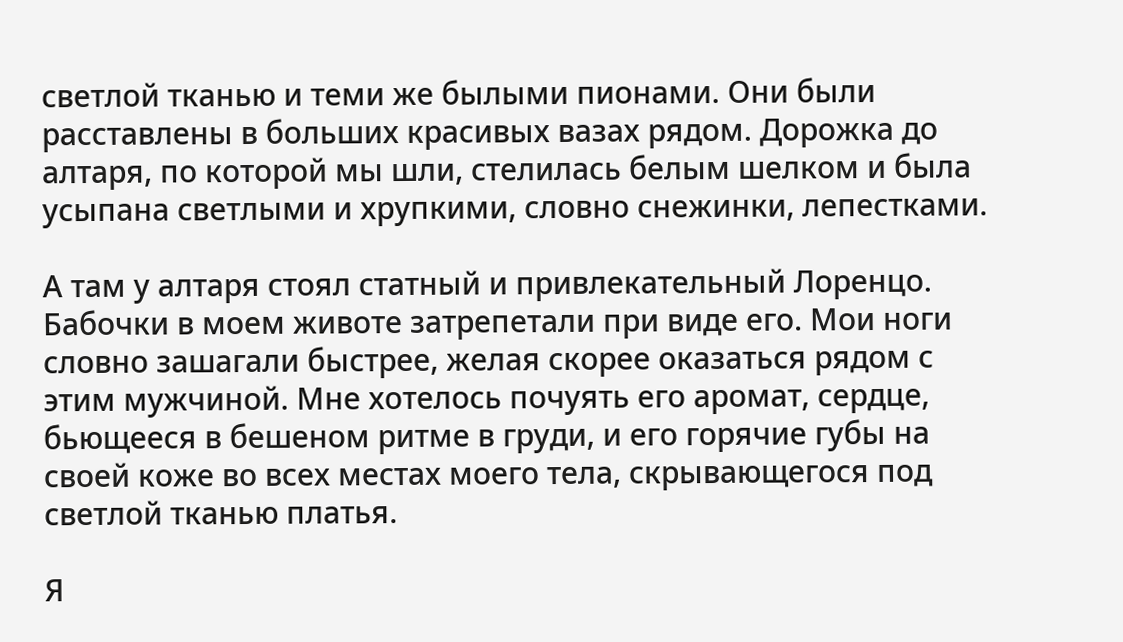светлой тканью и теми же былыми пионами. Они были расставлены в больших красивых вазах рядом. Дорожка до алтаря, по которой мы шли, стелилась белым шелком и была усыпана светлыми и хрупкими, словно снежинки, лепестками.

А там у алтаря стоял статный и привлекательный Лоренцо. Бабочки в моем животе затрепетали при виде его. Мои ноги словно зашагали быстрее, желая скорее оказаться рядом с этим мужчиной. Мне хотелось почуять его аромат, сердце, бьющееся в бешеном ритме в груди, и его горячие губы на своей коже во всех местах моего тела, скрывающегося под светлой тканью платья.

Я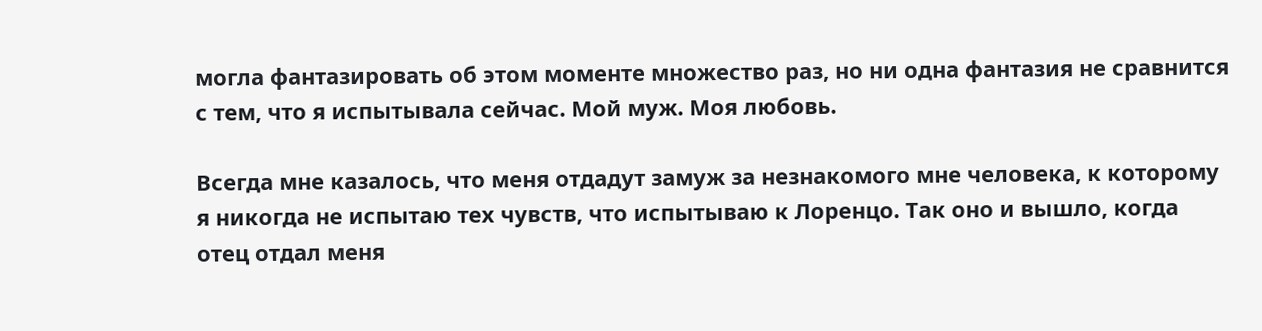могла фантазировать об этом моменте множество раз, но ни одна фантазия не сравнится с тем, что я испытывала сейчас. Мой муж. Моя любовь.

Всегда мне казалось, что меня отдадут замуж за незнакомого мне человека, к которому я никогда не испытаю тех чувств, что испытываю к Лоренцо. Так оно и вышло, когда отец отдал меня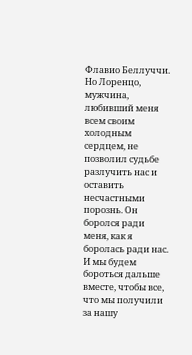Флавио Беллуччи. Но Лоренцо, мужчина, любивший меня всем своим холодным сердцем, не позволил судьбе разлучить нас и оставить несчастными порознь. Он боролся ради меня, как я боролась ради нас. И мы будем бороться дальше вместе, чтобы все, что мы получили за нашу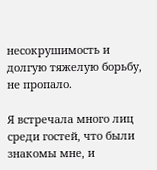несокрушимость и долгую тяжелую борьбу, не пропало.

Я встречала много лиц среди гостей, что были знакомы мне, и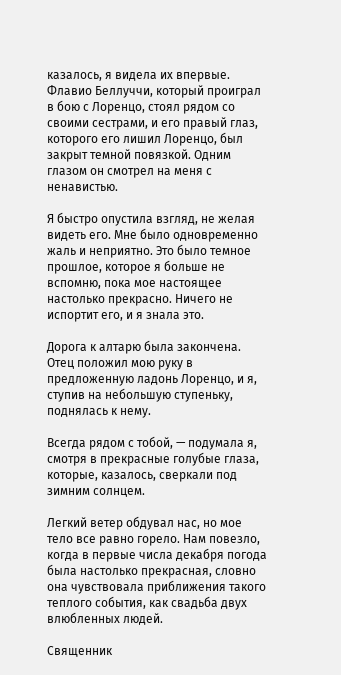казалось, я видела их впервые. Флавио Беллуччи, который проиграл в бою с Лоренцо, стоял рядом со своими сестрами, и его правый глаз, которого его лишил Лоренцо, был закрыт темной повязкой. Одним глазом он смотрел на меня с ненавистью.

Я быстро опустила взгляд, не желая видеть его. Мне было одновременно жаль и неприятно. Это было темное прошлое, которое я больше не вспомню, пока мое настоящее настолько прекрасно. Ничего не испортит его, и я знала это.

Дорога к алтарю была закончена. Отец положил мою руку в предложенную ладонь Лоренцо, и я, ступив на небольшую ступеньку, поднялась к нему.

Всегда рядом с тобой, — подумала я, смотря в прекрасные голубые глаза, которые, казалось, сверкали под зимним солнцем.

Легкий ветер обдувал нас, но мое тело все равно горело. Нам повезло, когда в первые числа декабря погода была настолько прекрасная, словно она чувствовала приближения такого теплого события, как свадьба двух влюбленных людей.

Священник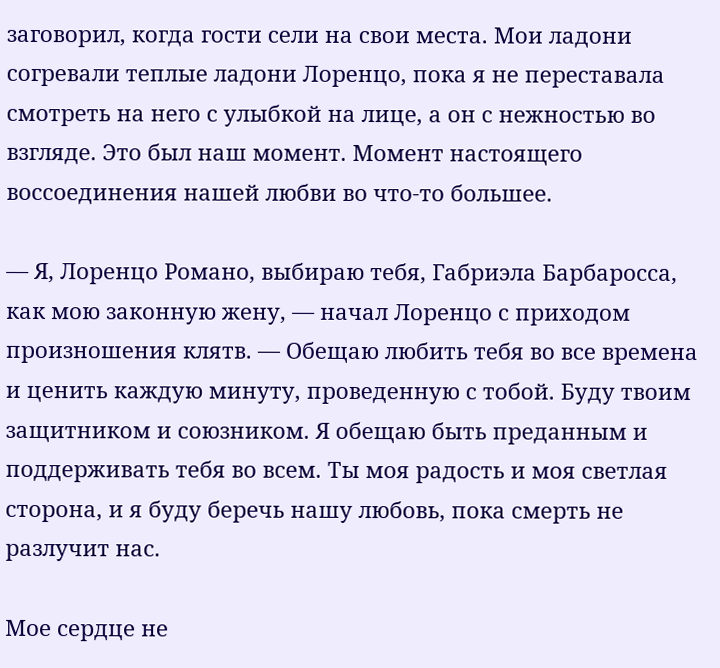заговорил, когда гости сели на свои места. Мои ладони согревали теплые ладони Лоренцо, пока я не переставала смотреть на него с улыбкой на лице, а он с нежностью во взгляде. Это был наш момент. Момент настоящего воссоединения нашей любви во что-то большее.

— Я, Лоренцо Романо, выбираю тебя, Габриэла Барбаросса, как мою законную жену, — начал Лоренцо с приходом произношения клятв. — Обещаю любить тебя во все времена и ценить каждую минуту, проведенную с тобой. Буду твоим защитником и союзником. Я обещаю быть преданным и поддерживать тебя во всем. Ты моя радость и моя светлая сторона, и я буду беречь нашу любовь, пока смерть не разлучит нас.

Мое сердце не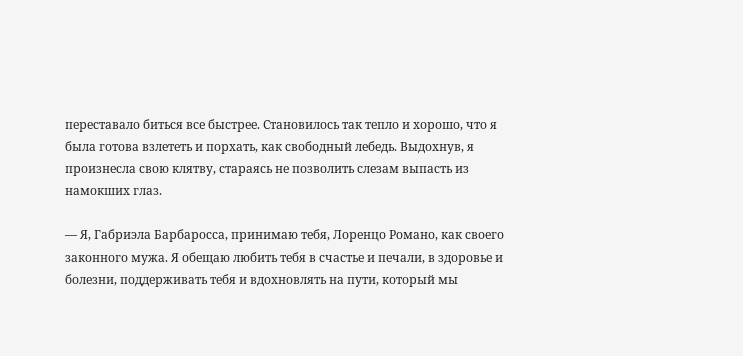переставало биться все быстрее. Становилось так тепло и хорошо, что я была готова взлететь и порхать, как свободный лебедь. Выдохнув, я произнесла свою клятву, стараясь не позволить слезам выпасть из намокших глаз.

— Я, Габриэла Барбаросса, принимаю тебя, Лоренцо Романо, как своего законного мужа. Я обещаю любить тебя в счастье и печали, в здоровье и болезни, поддерживать тебя и вдохновлять на пути, который мы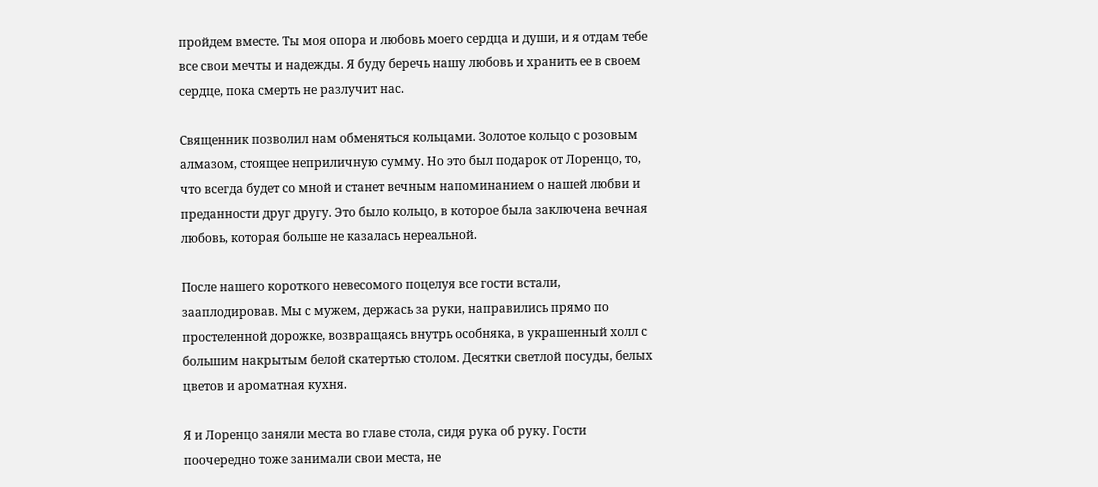пройдем вместе. Ты моя опора и любовь моего сердца и души, и я отдам тебе все свои мечты и надежды. Я буду беречь нашу любовь и хранить ее в своем сердце, пока смерть не разлучит нас.

Священник позволил нам обменяться кольцами. Золотое кольцо с розовым алмазом, стоящее неприличную сумму. Но это был подарок от Лоренцо, то, что всегда будет со мной и станет вечным напоминанием о нашей любви и преданности друг другу. Это было кольцо, в которое была заключена вечная любовь, которая больше не казалась нереальной.

После нашего короткого невесомого поцелуя все гости встали, зааплодировав. Мы с мужем, держась за руки, направились прямо по простеленной дорожке, возвращаясь внутрь особняка, в украшенный холл с большим накрытым белой скатертью столом. Десятки светлой посуды, белых цветов и ароматная кухня.

Я и Лоренцо заняли места во главе стола, сидя рука об руку. Гости поочередно тоже занимали свои места, не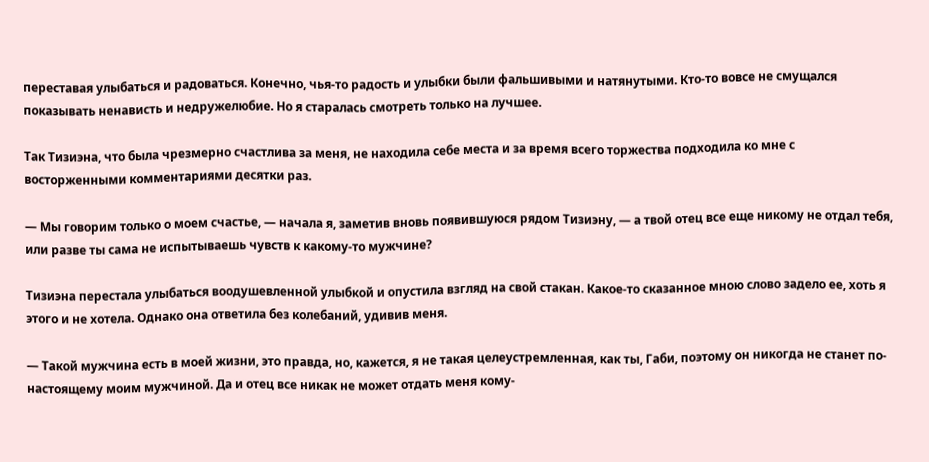переставая улыбаться и радоваться. Конечно, чья-то радость и улыбки были фальшивыми и натянутыми. Кто-то вовсе не смущался показывать ненависть и недружелюбие. Но я старалась смотреть только на лучшее.

Так Тизиэна, что была чрезмерно счастлива за меня, не находила себе места и за время всего торжества подходила ко мне с восторженными комментариями десятки раз.

— Мы говорим только о моем счастье, — начала я, заметив вновь появившуюся рядом Тизиэну, — а твой отец все еще никому не отдал тебя, или разве ты сама не испытываешь чувств к какому-то мужчине?

Тизиэна перестала улыбаться воодушевленной улыбкой и опустила взгляд на свой стакан. Какое-то сказанное мною слово задело ее, хоть я этого и не хотела. Однако она ответила без колебаний, удивив меня.

— Такой мужчина есть в моей жизни, это правда, но, кажется, я не такая целеустремленная, как ты, Габи, поэтому он никогда не станет по-настоящему моим мужчиной. Да и отец все никак не может отдать меня кому-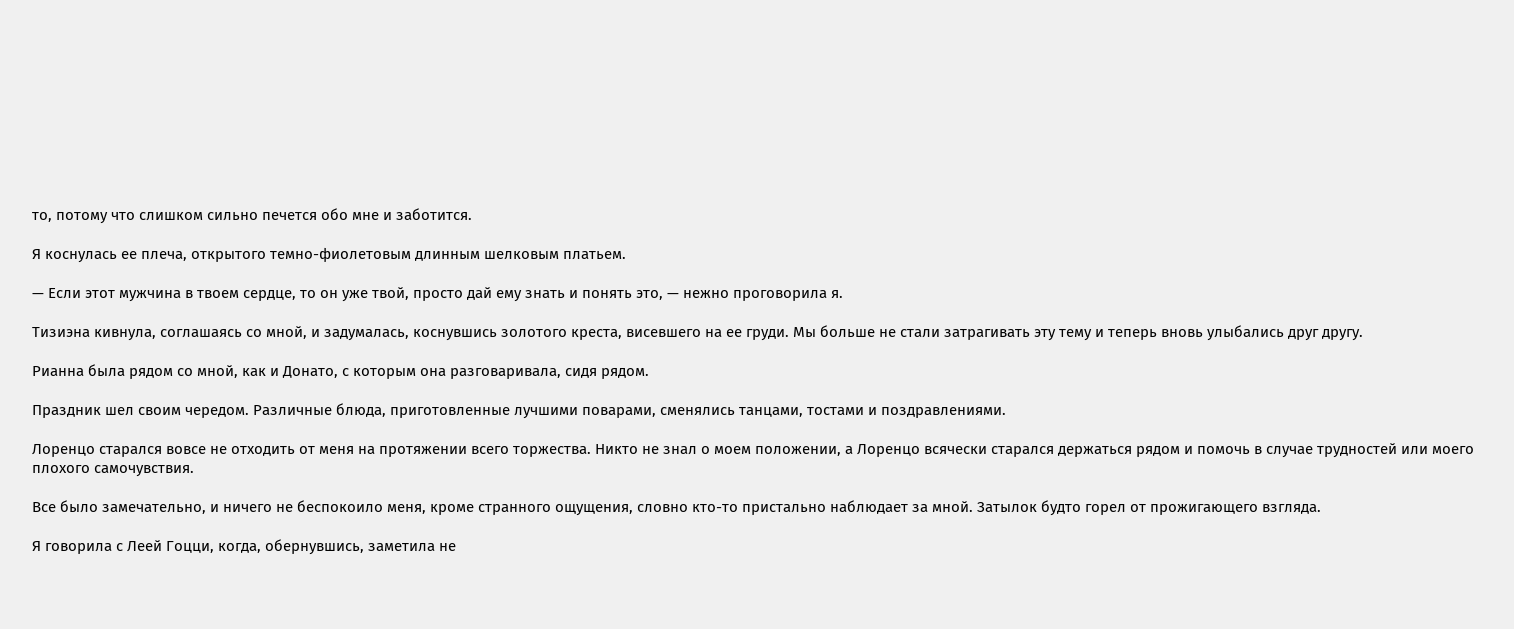то, потому что слишком сильно печется обо мне и заботится.

Я коснулась ее плеча, открытого темно-фиолетовым длинным шелковым платьем.

— Если этот мужчина в твоем сердце, то он уже твой, просто дай ему знать и понять это, — нежно проговорила я.

Тизиэна кивнула, соглашаясь со мной, и задумалась, коснувшись золотого креста, висевшего на ее груди. Мы больше не стали затрагивать эту тему и теперь вновь улыбались друг другу.

Рианна была рядом со мной, как и Донато, с которым она разговаривала, сидя рядом.

Праздник шел своим чередом. Различные блюда, приготовленные лучшими поварами, сменялись танцами, тостами и поздравлениями.

Лоренцо старался вовсе не отходить от меня на протяжении всего торжества. Никто не знал о моем положении, а Лоренцо всячески старался держаться рядом и помочь в случае трудностей или моего плохого самочувствия.

Все было замечательно, и ничего не беспокоило меня, кроме странного ощущения, словно кто-то пристально наблюдает за мной. Затылок будто горел от прожигающего взгляда.

Я говорила с Леей Гоцци, когда, обернувшись, заметила не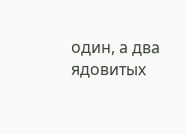один, а два ядовитых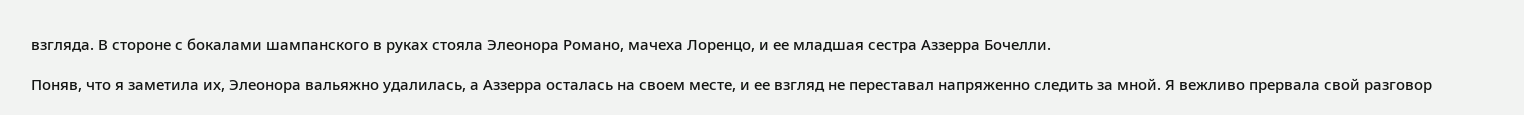взгляда. В стороне с бокалами шампанского в руках стояла Элеонора Романо, мачеха Лоренцо, и ее младшая сестра Аззерра Бочелли.

Поняв, что я заметила их, Элеонора вальяжно удалилась, а Аззерра осталась на своем месте, и ее взгляд не переставал напряженно следить за мной. Я вежливо прервала свой разговор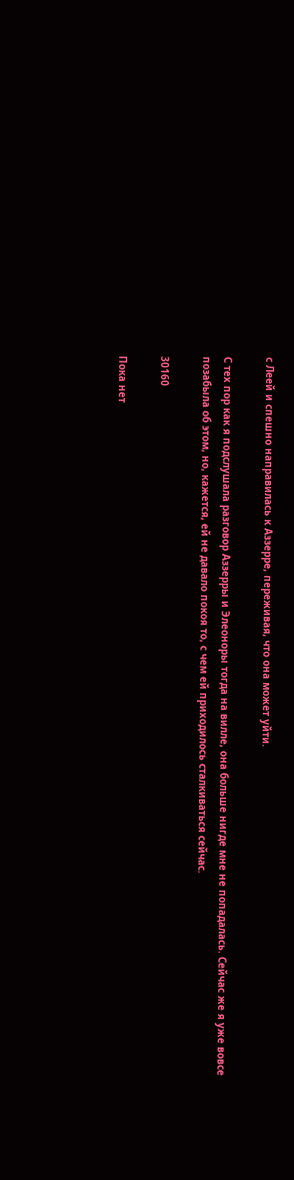с Леей и спешно направилась к Аззерре, переживая, что она может уйти.

С тех пор как я подслушала разговор Аззерры и Элеоноры тогда на вилле, она больше нигде мне не попадалась. Сейчас же я уже вовсе позабыла об этом, но, кажется, ей не давало покоя то, с чем ей приходилось сталкиваться сейчас.

30160

Пока нет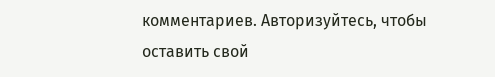комментариев. Авторизуйтесь, чтобы оставить свой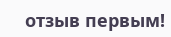отзыв первым!